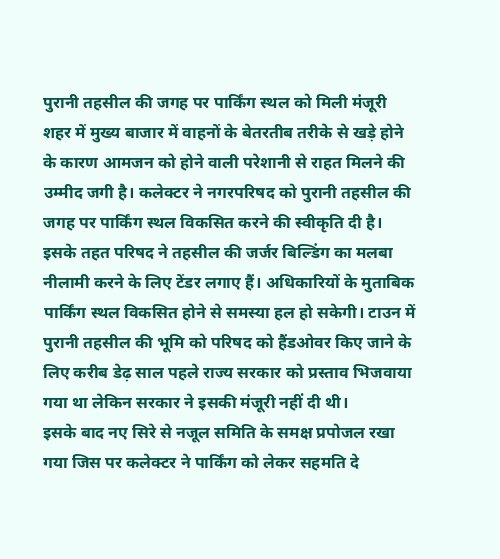पुरानी तहसील की जगह पर पार्किंग स्थल को मिली मंजूरी
शहर में मुख्य बाजार में वाहनों के बेतरतीब तरीके से खड़े होने के कारण आमजन को होने वाली परेशानी से राहत मिलने की उम्मीद जगी है। कलेक्टर ने नगरपरिषद को पुरानी तहसील की जगह पर पार्किंग स्थल विकसित करने की स्वीकृति दी है। इसके तहत परिषद ने तहसील की जर्जर बिल्डिंग का मलबा नीलामी करने के लिए टेंडर लगाए हैं। अधिकारियों के मुताबिक पार्किंग स्थल विकसित होने से समस्या हल हो सकेगी। टाउन में पुरानी तहसील की भूमि को परिषद को हैंडओवर किए जाने के लिए करीब डेढ़ साल पहले राज्य सरकार को प्रस्ताव भिजवाया गया था लेकिन सरकार ने इसकी मंजूरी नहीं दी थी।
इसके बाद नए सिरे से नजूल समिति के समक्ष प्रपोजल रखा गया जिस पर कलेक्टर ने पार्किंग को लेकर सहमति दे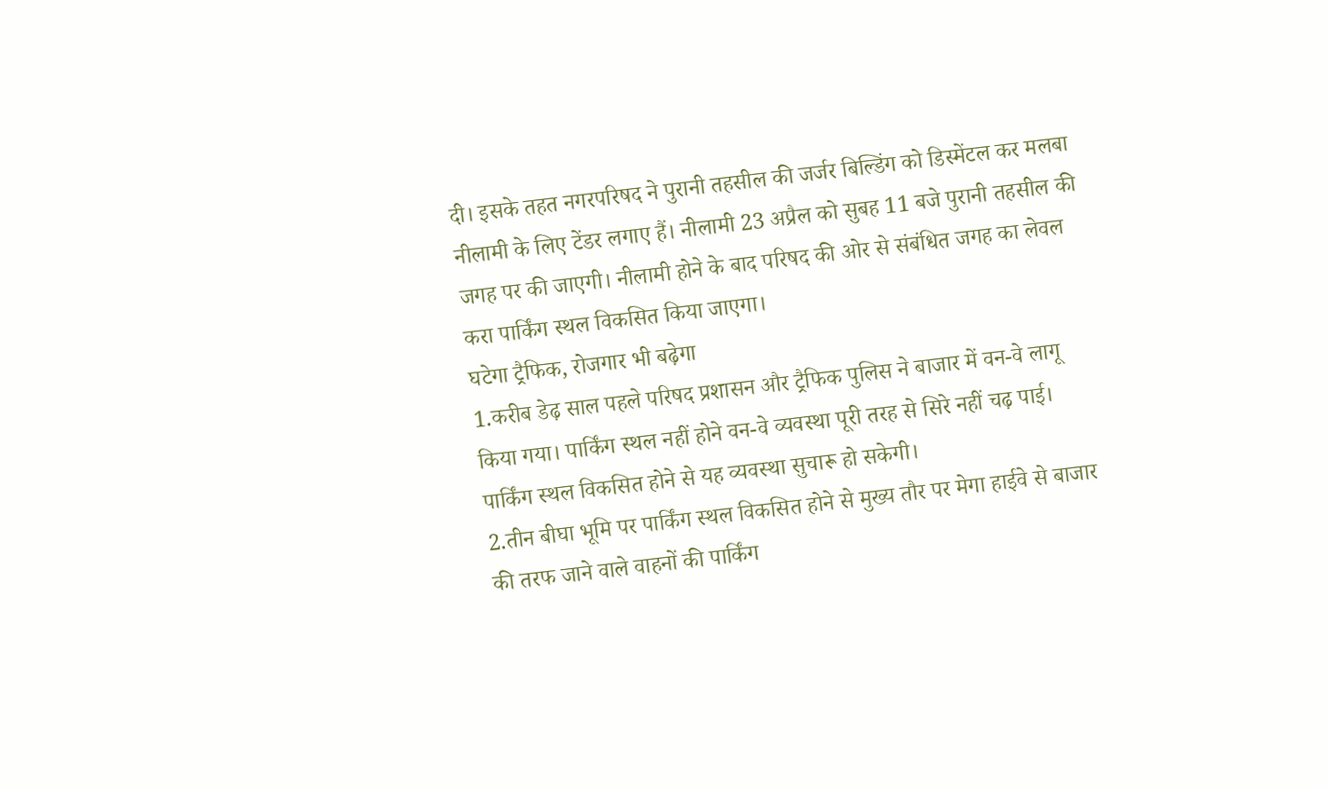दी। इसके तहत नगरपरिषद ने पुरानी तहसील की जर्जर बिल्डिंग को डिस्मेंटल कर मलबा नीलामी के लिए टेंडर लगाए हैं। नीलामी 23 अप्रैल को सुबह 11 बजे पुरानी तहसील की जगह पर की जाएगी। नीलामी होने के बाद परिषद की ओर से संबंधित जगह का लेवल करा पार्किंग स्थल विकसित किया जाएगा।
घटेगा ट्रैफिक, रोजगार भी बढ़ेगा
1.करीब डेढ़ साल पहले परिषद प्रशासन और ट्रैफिक पुलिस ने बाजार में वन-वे लागू किया गया। पार्किंग स्थल नहीं होने वन-वे व्यवस्था पूरी तरह से सिरे नहीं चढ़ पाई। पार्किंग स्थल विकसित होने से यह व्यवस्था सुचारू हो सकेगी।
2.तीन बीघा भूमि पर पार्किंग स्थल विकसित होने से मुख्य तौर पर मेगा हाईवे से बाजार की तरफ जाने वाले वाहनों की पार्किंग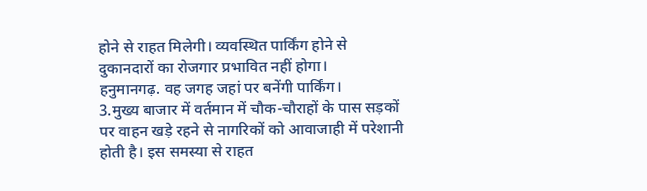होने से राहत मिलेगी। व्यवस्थित पार्किंग होने से दुकानदारों का रोजगार प्रभावित नहीं होगा।
हनुमानगढ़. वह जगह जहां पर बनेंगी पार्किंग।
3.मुख्य बाजार में वर्तमान में चौक-चौराहों के पास सड़कों पर वाहन खड़े रहने से नागरिकों को आवाजाही में परेशानी होती है। इस समस्या से राहत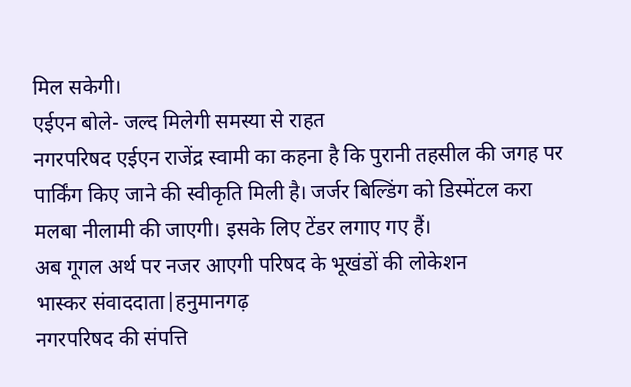मिल सकेगी।
एईएन बोले- जल्द मिलेगी समस्या से राहत
नगरपरिषद एईएन राजेंद्र स्वामी का कहना है कि पुरानी तहसील की जगह पर पार्किंग किए जाने की स्वीकृति मिली है। जर्जर बिल्डिंग को डिस्मेंटल करा मलबा नीलामी की जाएगी। इसके लिए टेंडर लगाए गए हैं।
अब गूगल अर्थ पर नजर आएगी परिषद के भूखंडों की लोकेशन
भास्कर संवाददाता|हनुमानगढ़
नगरपरिषद की संपत्ति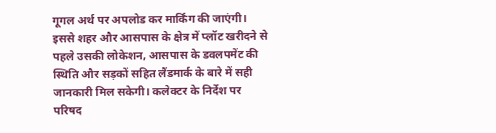गूगल अर्थ पर अपलोड कर मार्किंग की जाएंगी। इससे शहर और आसपास के क्षेत्र में प्लॉट खरीदने से पहले उसकी लोकेशन, आसपास के डवलपमेंट की स्थिति और सड़कों सहित लैंडमार्क के बारे में सही जानकारी मिल सकेगी। कलेक्टर के निर्देश पर परिषद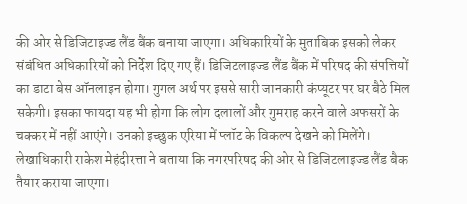की ओर से डिजिटाइज्ड लैंड बैंक बनाया जाएगा। अधिकारियों के मुताबिक इसको लेकर संबंधित अधिकारियों को निर्देश दिए गए हैं। डिजिटलाइज्ड लैंड बैंक में परिषद की संपत्तियों का डाटा बेस ऑनलाइन होगा। गुगल अर्थ पर इससे सारी जानकारी कंप्यूटर पर घर बैठे मिल सकेगी। इसका फायदा यह भी होगा कि लोग दलालों और गुमराह करने वाले अफसरों के चक्कर में नहीं आएंगे। उनको इच्छुक एरिया में प्लॉट के विकल्प देखने को मिलेंगे। लेखाधिकारी राकेश मेहंदीरत्ता ने बताया कि नगरपरिषद की ओर से डिजिटलाइज्ड लैंड बैक तैयार कराया जाएगा।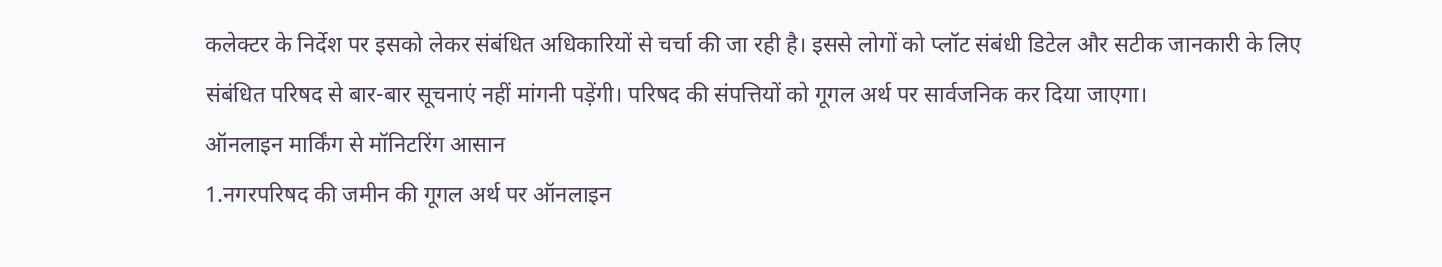कलेक्टर के निर्देश पर इसको लेकर संबंधित अधिकारियों से चर्चा की जा रही है। इससे लोगों को प्लॉट संबंधी डिटेल और सटीक जानकारी के लिए संबंधित परिषद से बार-बार सूचनाएं नहीं मांगनी पड़ेंगी। परिषद की संपत्तियों को गूगल अर्थ पर सार्वजनिक कर दिया जाएगा।
ऑनलाइन मार्किंग से मॉनिटरिंग आसान
1.नगरपरिषद की जमीन की गूगल अर्थ पर ऑनलाइन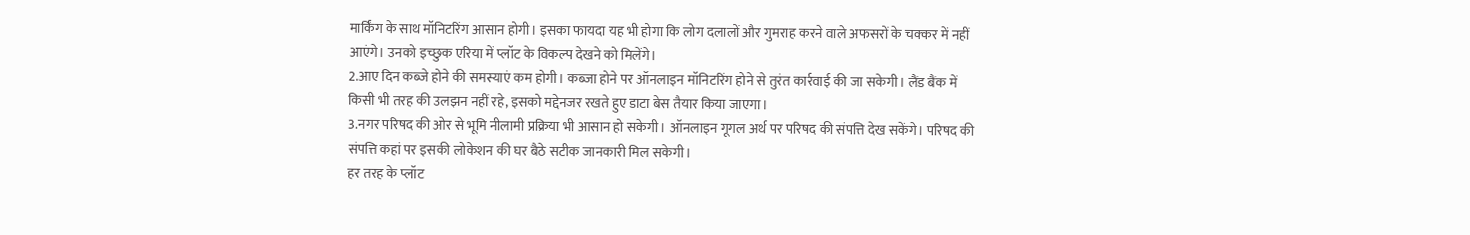मार्किंग के साथ मॉनिटरिंग आसान होगी। इसका फायदा यह भी होगा कि लोग दलालों और गुमराह करने वाले अफसरों के चक्कर में नहीं आएंगे। उनको इच्छुक एरिया में प्लॉट के विकल्प देखने को मिलेंगे।
2.आए दिन कब्जे होने की समस्याएं कम होगी। कब्जा होने पर ऑनलाइन मॉनिटरिंग होने से तुरंत कार्रवाई की जा सकेगी। लैंड बैंक में किसी भी तरह की उलझन नहीं रहे, इसको मद्देनजर रखते हुए डाटा बेस तैयार किया जाएगा।
3.नगर परिषद की ओर से भूमि नीलामी प्रक्रिया भी आसान हो सकेगी। ऑनलाइन गूगल अर्थ पर परिषद की संपत्ति देख सकेंगे। परिषद की संपत्ति कहां पर इसकी लोकेशन की घर बैठे सटीक जानकारी मिल सकेगी।
हर तरह के प्लॉट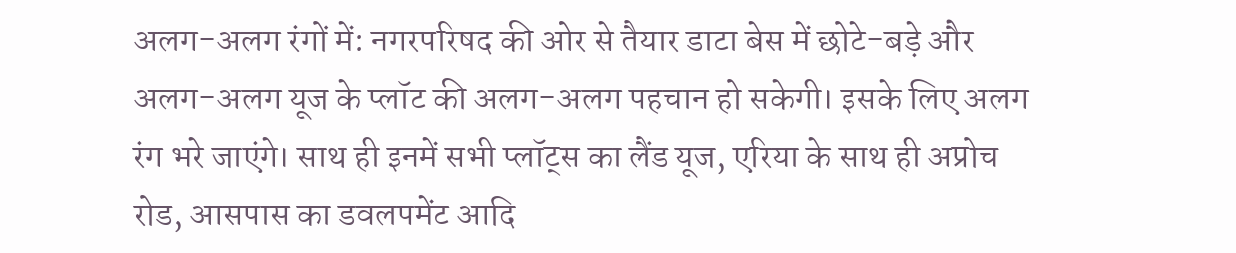अलग-अलग रंगों में: नगरपरिषद की ओर से तैयार डाटा बेस में छोटे-बड़े और अलग-अलग यूज के प्लॉट की अलग-अलग पहचान हो सकेगी। इसके लिए अलग रंग भरे जाएंगे। साथ ही इनमें सभी प्लॉट्स का लैंड यूज, एरिया के साथ ही अप्रोच रोड, आसपास का डवलपमेंट आदि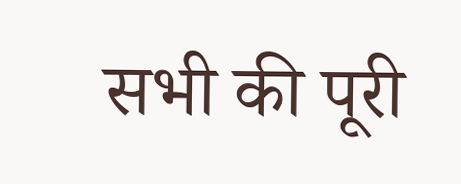सभी की पूरी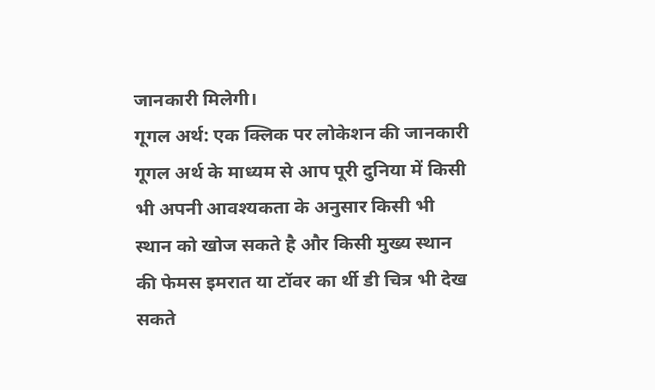जानकारी मिलेगी।
गूगल अर्थ: एक क्लिक पर लोकेशन की जानकारी
गूगल अर्थ के माध्यम से आप पूरी दुनिया में किसी भी अपनी आवश्यकता के अनुसार किसी भी स्थान को खोज सकते है और किसी मुख्य स्थान की फेमस इमरात या टॉवर का र्थी डी चित्र भी देख सकते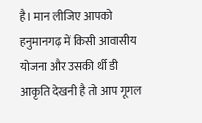है। मान लीजिए आपको हनुमानगढ़ में किसी आवासीय योजना और उसकी र्थी डी आकृति देखनी है तो आप गूगल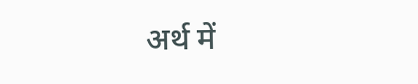अर्थ में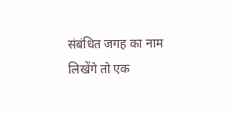संबंधित जगह का नाम लिखेंगे तो एक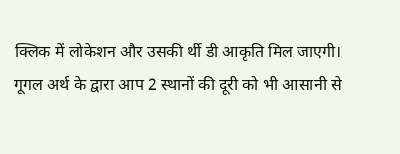क्लिक में लोकेशन और उसकी र्थी डी आकृति मिल जाएगी। गूगल अर्थ के द्वारा आप 2 स्थानों की दूरी को भी आसानी से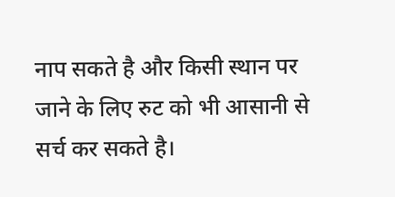नाप सकते है और किसी स्थान पर जाने के लिए रुट को भी आसानी से सर्च कर सकते है।